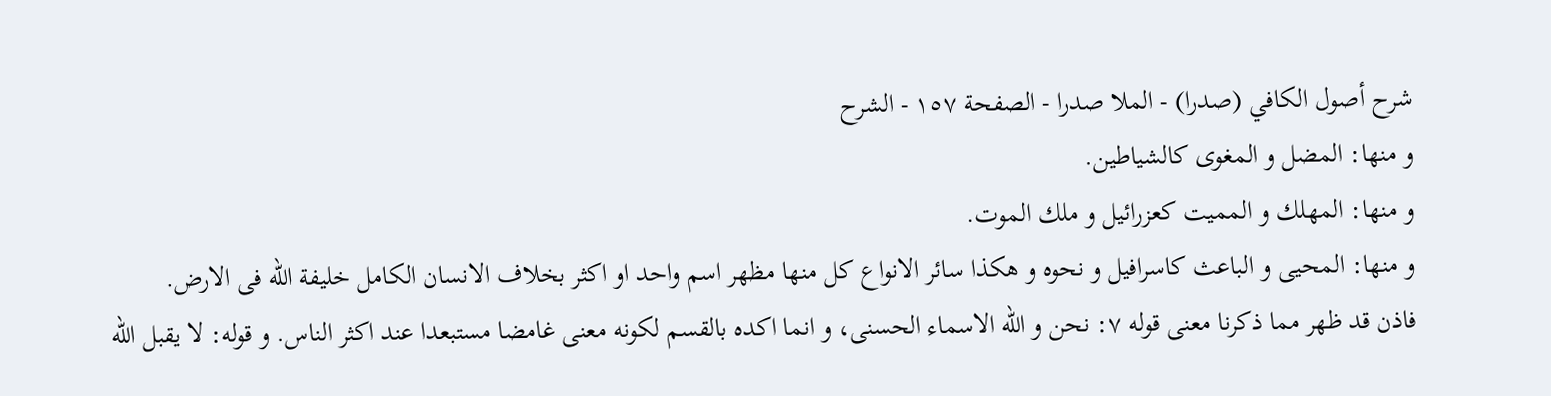شرح أصول الكافي (صدرا) - الملا صدرا - الصفحة ١٥٧ - الشرح
و منها: المضل و المغوى كالشياطين.
و منها: المهلك و المميت كعزرائيل و ملك الموت.
و منها: المحيى و الباعث كاسرافيل و نحوه و هكذا سائر الانواع كل منها مظهر اسم واحد او اكثر بخلاف الانسان الكامل خليفة الله فى الارض.
فاذن قد ظهر مما ذكرنا معنى قوله ٧: نحن و الله الاسماء الحسنى، و انما اكده بالقسم لكونه معنى غامضا مستبعدا عند اكثر الناس. و قوله: لا يقبل الله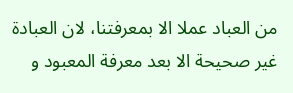من العباد عملا الا بمعرفتنا، لان العبادة غير صحيحة الا بعد معرفة المعبود و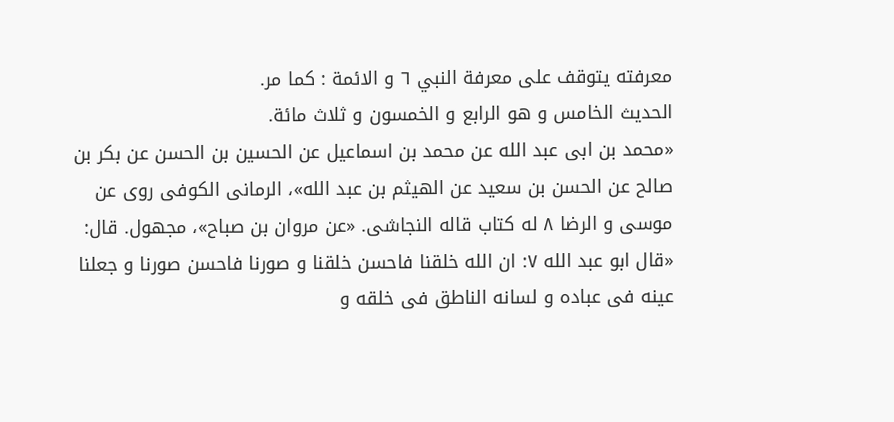معرفته يتوقف على معرفة النبي ٦ و الائمة : كما مر.
الحديث الخامس و هو الرابع و الخمسون و ثلاث مائة.
«محمد بن ابى عبد الله عن محمد بن اسماعيل عن الحسين بن الحسن عن بكر بن صالح عن الحسن بن سعيد عن الهيثم بن عبد الله»، الرمانى الكوفى روى عن موسى و الرضا ٨ له كتاب قاله النجاشى. «عن مروان بن صباح»، مجهول. قال: «قال ابو عبد الله ٧: ان الله خلقنا فاحسن خلقنا و صورنا فاحسن صورنا و جعلنا عينه فى عباده و لسانه الناطق فى خلقه و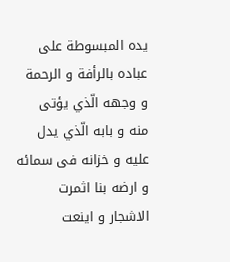يده المبسوطة على عباده بالرأفة و الرحمة و وجهه الّذي يؤتى منه و بابه الّذي يدل عليه و خزانه فى سمائه و ارضه بنا اثمرت الاشجار و اينعت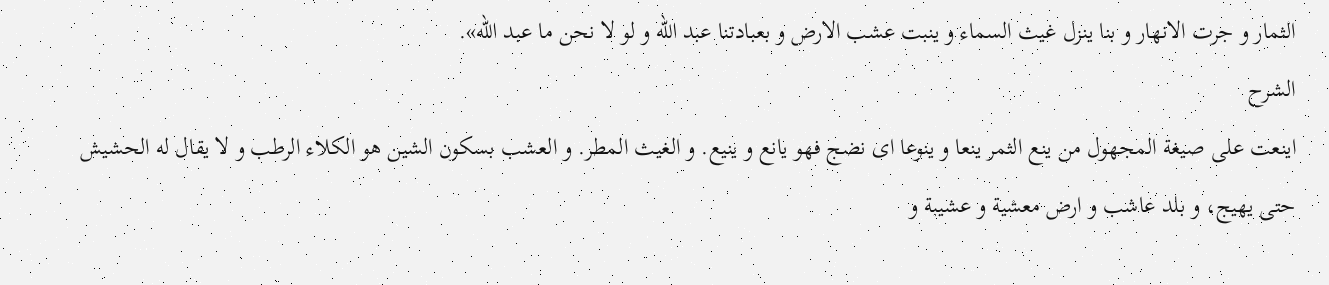الثمار و جرت الانهار و بنا ينزل غيث السماء و ينبت عشب الارض و بعبادتنا عبد الله و لو لا نحن ما عبد الله».
الشرح
اينعت على صيغة المجهول من ينع الثمر ينعا و ينوعا اى نضج فهو يانع و ينيع. و الغيث المطر. و العشب بسكون الشين هو الكلاء الرطب و لا يقال له الحشيش حتى يهيج، و بلد عاشب و ارض معشية و عشيبة و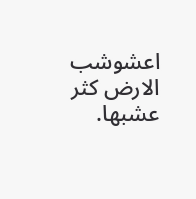اعشوشب الارض كثر عشبها.